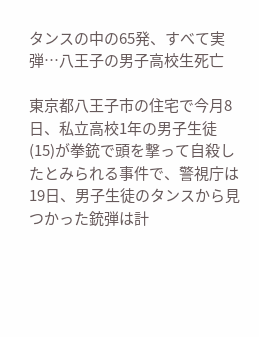タンスの中の65発、すべて実弾…八王子の男子高校生死亡

東京都八王子市の住宅で今月8日、私立高校1年の男子生徒(15)が拳銃で頭を撃って自殺したとみられる事件で、警視庁は19日、男子生徒のタンスから見つかった銃弾は計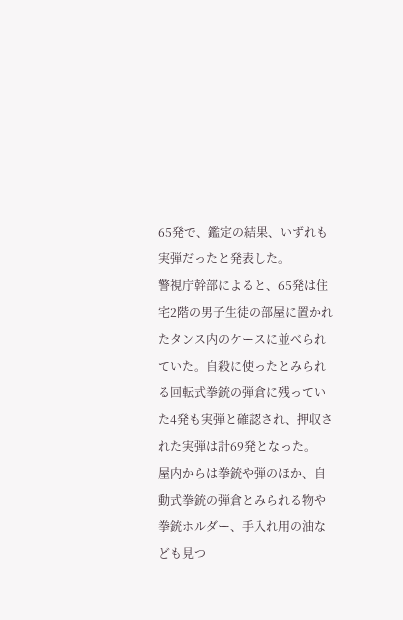65発で、鑑定の結果、いずれも実弾だったと発表した。
警視庁幹部によると、65発は住宅2階の男子生徒の部屋に置かれたタンス内のケースに並べられていた。自殺に使ったとみられる回転式拳銃の弾倉に残っていた4発も実弾と確認され、押収された実弾は計69発となった。
屋内からは拳銃や弾のほか、自動式拳銃の弾倉とみられる物や拳銃ホルダー、手入れ用の油なども見つ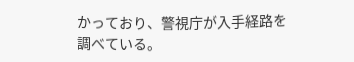かっており、警視庁が入手経路を調べている。